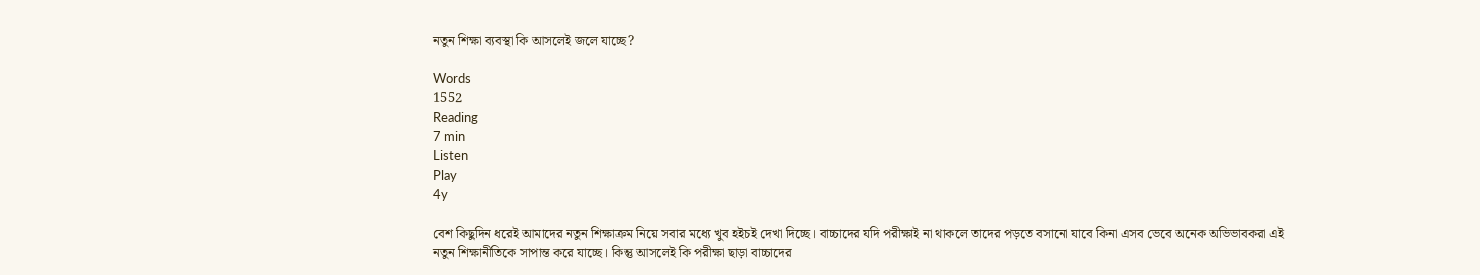নতুন শিক্ষা ব্যবস্থা কি আসলেই জলে যাচ্ছে?

Words
1552
Reading
7 min
Listen
Play
4y

বেশ কিছুদিন ধরেই আমাদের নতুন শিক্ষাক্রম নিয়ে সবার মধ্যে খুব হইচই দেখা দিচ্ছে। বাচ্চাদের যদি পরীক্ষাই না থাকলে তাদের পড়তে বসানো যাবে কিনা এসব ভেবে অনেক অভিভাবকরা এই নতুন শিক্ষানীতিকে সাপান্ত করে যাচ্ছে। কিন্তু আসলেই কি পরীক্ষা ছাড়া বাচ্চাদের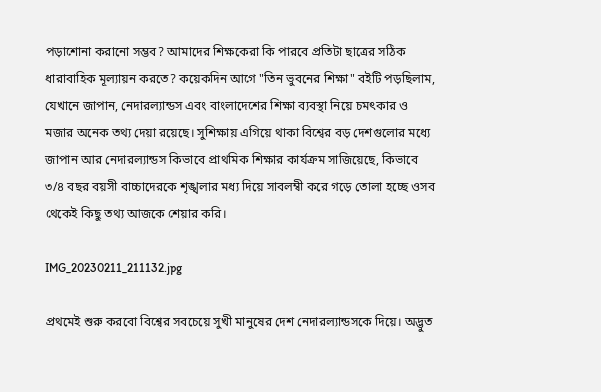পড়াশোনা করানো সম্ভব? আমাদের শিক্ষকেরা কি পারবে প্রতিটা ছাত্রের সঠিক ধারাবাহিক মূল্যায়ন করতে? কয়েকদিন আগে "তিন ভুবনের শিক্ষা" বইটি পড়ছিলাম, যেখানে জাপান, নেদারল্যান্ডস এবং বাংলাদেশের শিক্ষা ব্যবস্থা নিয়ে চমৎকার ও মজার অনেক তথ্য দেয়া রয়েছে। সুশিক্ষায় এগিয়ে থাকা বিশ্বের বড় দেশগুলোর মধ্যে জাপান আর নেদারল্যান্ডস কিভাবে প্রাথমিক শিক্ষার কার্যক্রম সাজিয়েছে, কিভাবে ৩/৪ বছর বয়সী বাচ্চাদেরকে শৃঙ্খলার মধ্য দিয়ে সাবলম্বী করে গড়ে তোলা হচ্ছে ওসব থেকেই কিছু তথ্য আজকে শেয়ার করি।

IMG_20230211_211132.jpg

প্রথমেই শুরু করবো বিশ্বের সবচেয়ে সুখী মানুষের দেশ নেদারল্যান্ডসকে দিয়ে। অদ্ভুত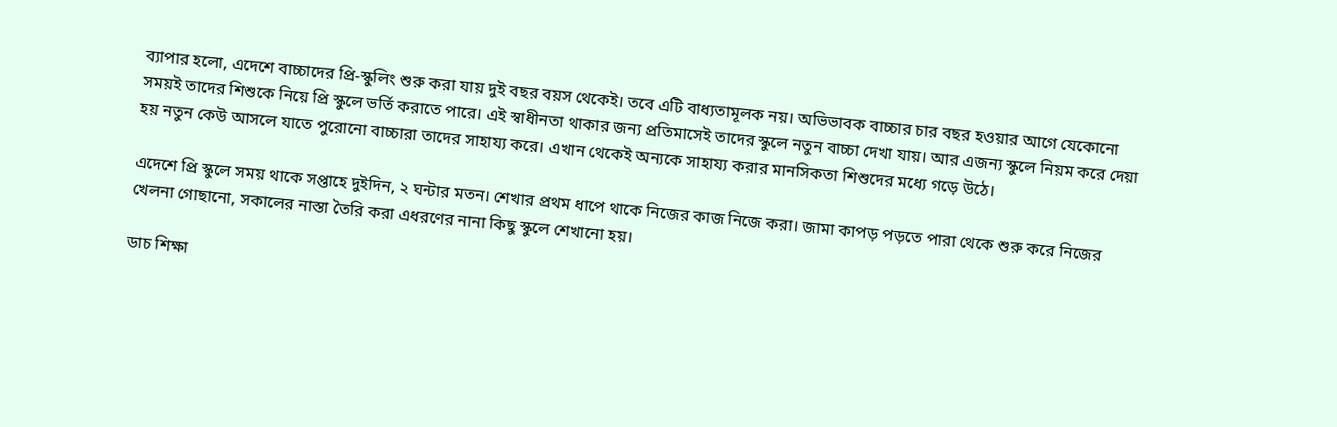ব্যাপার হলো, এদেশে বাচ্চাদের প্রি-স্কুলিং শুরু করা যায় দুই বছর বয়স থেকেই। তবে এটি বাধ্যতামূলক নয়। অভিভাবক বাচ্চার চার বছর হওয়ার আগে যেকোনো সময়ই তাদের শিশুকে নিয়ে প্রি স্কুলে ভর্তি করাতে পারে। এই স্বাধীনতা থাকার জন্য প্রতিমাসেই তাদের স্কুলে নতুন বাচ্চা দেখা যায়। আর এজন্য স্কুলে নিয়ম করে দেয়া হয় নতুন কেউ আসলে যাতে পুরোনো বাচ্চারা তাদের সাহায্য করে। এখান থেকেই অন্যকে সাহায্য করার মানসিকতা শিশুদের মধ্যে গড়ে উঠে।

এদেশে প্রি স্কুলে সময় থাকে সপ্তাহে দুইদিন, ২ ঘন্টার মতন। শেখার প্রথম ধাপে থাকে নিজের কাজ নিজে করা। জামা কাপড় পড়তে পারা থেকে শুরু করে নিজের খেলনা গোছানো, সকালের নাস্তা তৈরি করা এধরণের নানা কিছু স্কুলে শেখানো হয়।

ডাচ শিক্ষা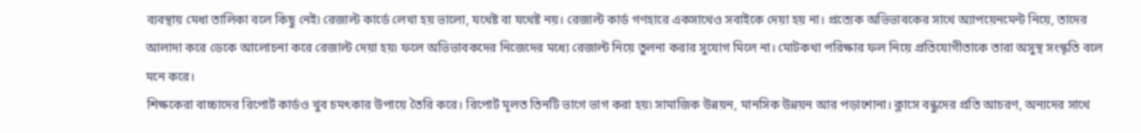ব্যবস্থায় মেধা তালিকা বলে কিছু নেই৷ রেজাল্ট কার্ডে লেখা হয় ভালো, যথেষ্ট বা যথেষ্ট নয়। রেজাল্ট কার্ড গণহারে একসাথেও সবাইকে দেয়া হয় না। প্রত্যেক অভিভাবকের সাথে অ্যাপয়েনমেন্ট নিয়ে, তাদের আলাদা করে ডেকে আলোচনা করে রেজাল্ট দেয়া হয়৷ ফলে অভিভাবকদের নিজেদের মধ্যে রেজাল্ট নিয়ে তুলনা করার সুযোগ মিলে না। মোটকথা পরিক্ষার ফল নিয়ে প্রতিযোগীতাকে তারা অসুস্থ সংস্কৃতি বলে মনে করে।
শিক্ষকেরা বাচ্চাদের রিপোর্ট কার্ডও খুব চমৎকার উপায়ে তৈরি করে। রিপোর্ট মূলত তিনটি ভাগে ভাগ করা হয়৷ সামাজিক উন্নয়ন, মানসিক উন্নয়ন আর পড়াশোনা। ক্লাসে বন্ধুদের প্রতি আচরণ, অন্যদের সাথে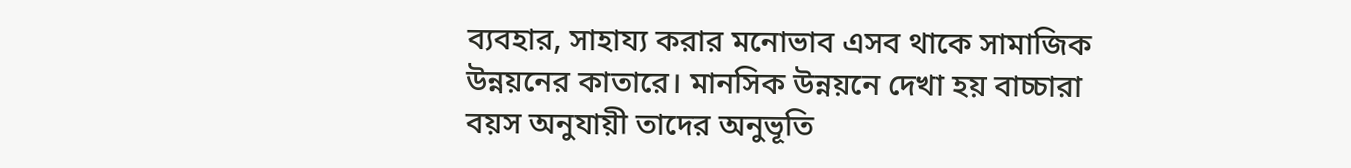ব্যবহার, সাহায্য করার মনোভাব এসব থাকে সামাজিক উন্নয়নের কাতারে। মানসিক উন্নয়নে দেখা হয় বাচ্চারা বয়স অনুযায়ী তাদের অনুভূতি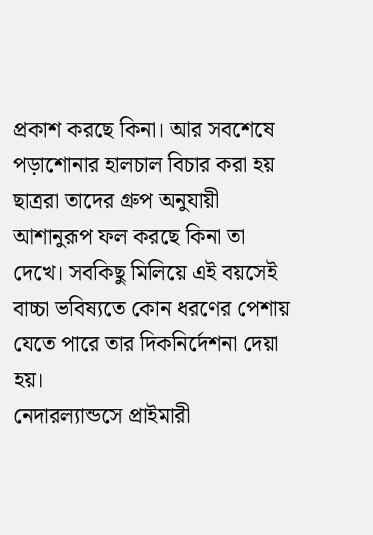প্রকাশ করছে কিনা। আর সবশেষে পড়াশোনার হালচাল বিচার করা হয় ছাত্ররা তাদের গ্রুপ অনুযায়ী আশানুরূপ ফল করছে কিনা তা দেখে। সবকিছু মিলিয়ে এই বয়সেই বাচ্চা ভবিষ্যতে কোন ধরণের পেশায় যেতে পারে তার দিকনির্দেশনা দেয়া হয়।
নেদারল্যান্ডসে প্রাইমারী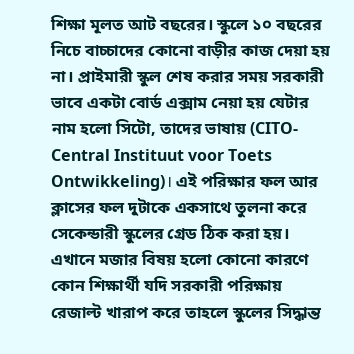শিক্ষা মূলত আট বছরের। স্কুলে ১০ বছরের নিচে বাচ্চাদের কোনো বাড়ীর কাজ দেয়া হয় না। প্রাইমারী স্কুল শেষ করার সময় সরকারী ভাবে একটা বোর্ড এক্সাম নেয়া হয় যেটার নাম হলো সিটো, তাদের ভাষায় (CITO- Central Instituut voor Toets Ontwikkeling)। এই পরিক্ষার ফল আর ক্লাসের ফল দুটাকে একসাথে তুলনা করে সেকেন্ডারী স্কুলের গ্রেড ঠিক করা হয়। এখানে মজার বিষয় হলো কোনো কারণে কোন শিক্ষার্থী যদি সরকারী পরিক্ষায় রেজাল্ট খারাপ করে তাহলে স্কুলের সিদ্ধান্ত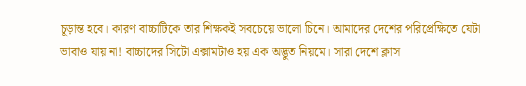চূড়ান্ত হবে। কারণ বাচ্চাটিকে তার শিক্ষকই সবচেয়ে ভালো চিনে। আমাদের দেশের পরিপ্রেক্ষিতে যেটা ভাবাও যায় না! বাচ্চাদের সিটো এক্সামটাও হয় এক অদ্ভুত নিয়মে। সারা দেশে ক্লাস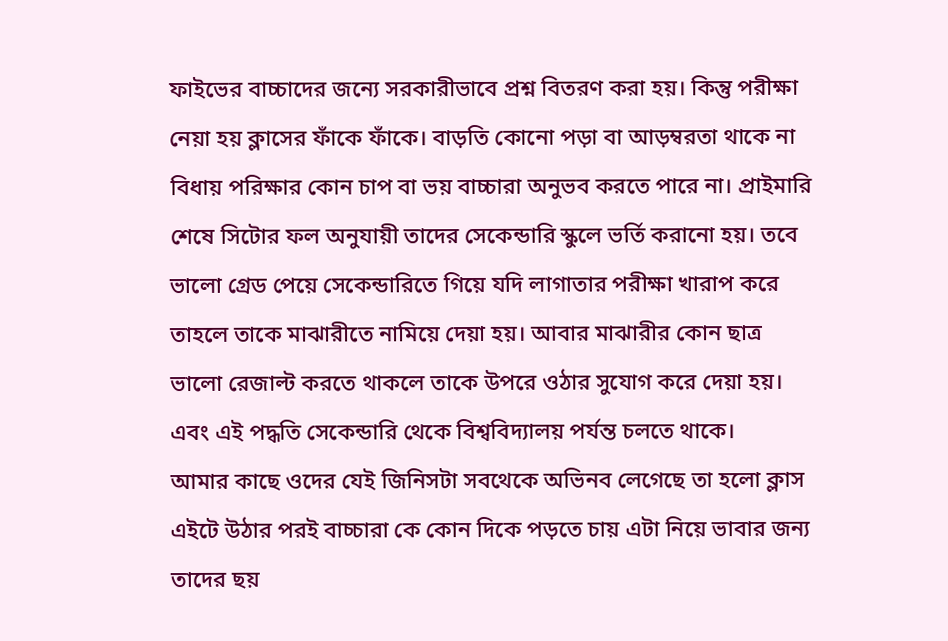ফাইভের বাচ্চাদের জন্যে সরকারীভাবে প্রশ্ন বিতরণ করা হয়। কিন্তু পরীক্ষা নেয়া হয় ক্লাসের ফাঁকে ফাঁকে। বাড়তি কোনো পড়া বা আড়ম্বরতা থাকে না বিধায় পরিক্ষার কোন চাপ বা ভয় বাচ্চারা অনুভব করতে পারে না। প্রাইমারি শেষে সিটোর ফল অনুযায়ী তাদের সেকেন্ডারি স্কুলে ভর্তি করানো হয়। তবে ভালো গ্রেড পেয়ে সেকেন্ডারিতে গিয়ে যদি লাগাতার পরীক্ষা খারাপ করে তাহলে তাকে মাঝারীতে নামিয়ে দেয়া হয়। আবার মাঝারীর কোন ছাত্র ভালো রেজাল্ট করতে থাকলে তাকে উপরে ওঠার সুযোগ করে দেয়া হয়। এবং এই পদ্ধতি সেকেন্ডারি থেকে বিশ্ববিদ্যালয় পর্যন্ত চলতে থাকে।
আমার কাছে ওদের যেই জিনিসটা সবথেকে অভিনব লেগেছে তা হলো ক্লাস এইটে উঠার পরই বাচ্চারা কে কোন দিকে পড়তে চায় এটা নিয়ে ভাবার জন্য তাদের ছয়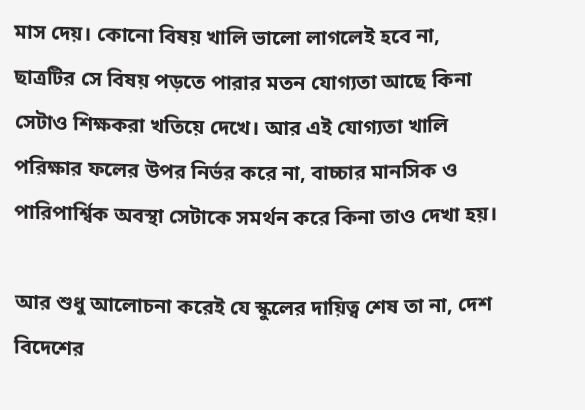মাস দেয়। কোনো বিষয় খালি ভালো লাগলেই হবে না, ছাত্রটির সে বিষয় পড়তে পারার মতন যোগ্যতা আছে কিনা সেটাও শিক্ষকরা খতিয়ে দেখে। আর এই যোগ্যতা খালি পরিক্ষার ফলের উপর নির্ভর করে না, বাচ্চার মানসিক ও পারিপার্শ্বিক অবস্থা সেটাকে সমর্থন করে কিনা তাও দেখা হয়।

আর শুধু আলোচনা করেই যে স্কুলের দায়িত্ব শেষ তা না, দেশ বিদেশের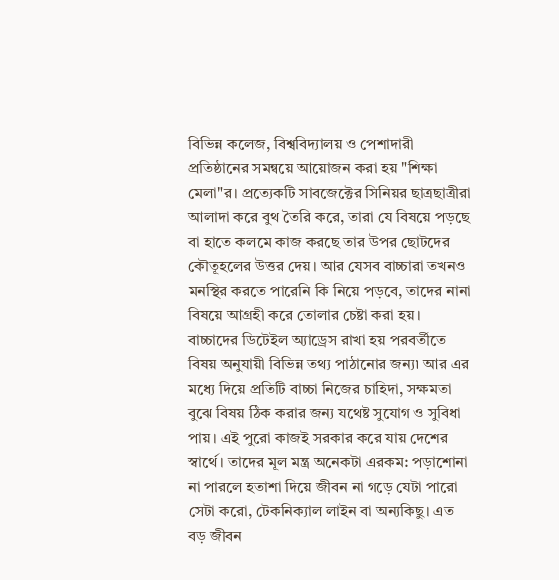বিভিন্ন কলেজ, বিশ্ববিদ্যালয় ও পেশাদারী প্রতিষ্ঠানের সমন্বয়ে আয়োজন করা হয় "শিক্ষা মেলা"র। প্রত্যেকটি সাবজেক্টের সিনিয়র ছাত্রছাত্রীরা আলাদা করে বুথ তৈরি করে, তারা যে বিষয়ে পড়ছে বা হাতে কলমে কাজ করছে তার উপর ছোটদের কৌতূহলের উত্তর দেয়। আর যেসব বাচ্চারা তখনও মনস্থির করতে পারেনি কি নিয়ে পড়বে, তাদের নানা বিষয়ে আগ্রহী করে তোলার চেষ্টা করা হয়। বাচ্চাদের ডিটেইল অ্যাড্রেস রাখা হয় পরবর্তীতে বিষয় অনুযায়ী বিভিন্ন তথ্য পাঠানোর জন্য৷ আর এর মধ্যে দিয়ে প্রতিটি বাচ্চা নিজের চাহিদা, সক্ষমতা বুঝে বিষয় ঠিক করার জন্য যথেষ্ট সুযোগ ও সুবিধা পায়। এই পুরো কাজই সরকার করে যায় দেশের স্বার্থে। তাদের মূল মন্ত্র অনেকটা এরকম: পড়াশোনা না পারলে হতাশা দিয়ে জীবন না গড়ে যেটা পারো সেটা করো, টেকনিক্যাল লাইন বা অন্যকিছু। এত বড় জীবন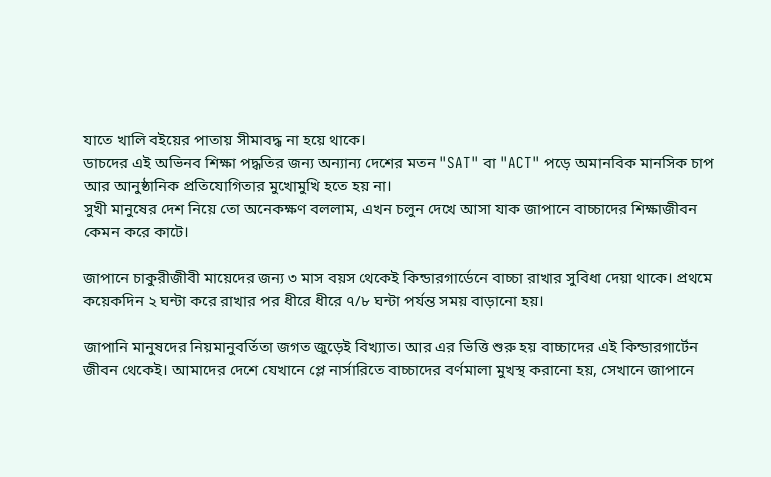যাতে খালি বইয়ের পাতায় সীমাবদ্ধ না হয়ে থাকে।
ডাচদের এই অভিনব শিক্ষা পদ্ধতির জন্য অন্যান্য দেশের মতন "SAT" বা "ACT" পড়ে অমানবিক মানসিক চাপ আর আনুষ্ঠানিক প্রতিযোগিতার মুখোমুখি হতে হয় না।
সুখী মানুষের দেশ নিয়ে তো অনেকক্ষণ বললাম, এখন চলুন দেখে আসা যাক জাপানে বাচ্চাদের শিক্ষাজীবন কেমন করে কাটে।

জাপানে চাকুরীজীবী মায়েদের জন্য ৩ মাস বয়স থেকেই কিন্ডারগার্ডেনে বাচ্চা রাখার সুবিধা দেয়া থাকে। প্রথমে কয়েকদিন ২ ঘন্টা করে রাখার পর ধীরে ধীরে ৭/৮ ঘন্টা পর্যন্ত সময় বাড়ানো হয়।

জাপানি মানুষদের নিয়মানুবর্তিতা জগত জুড়েই বিখ্যাত। আর এর ভিত্তি শুরু হয় বাচ্চাদের এই কিন্ডারগার্টেন জীবন থেকেই। আমাদের দেশে যেখানে প্লে নার্সারিতে বাচ্চাদের বর্ণমালা মুখস্থ করানো হয়, সেখানে জাপানে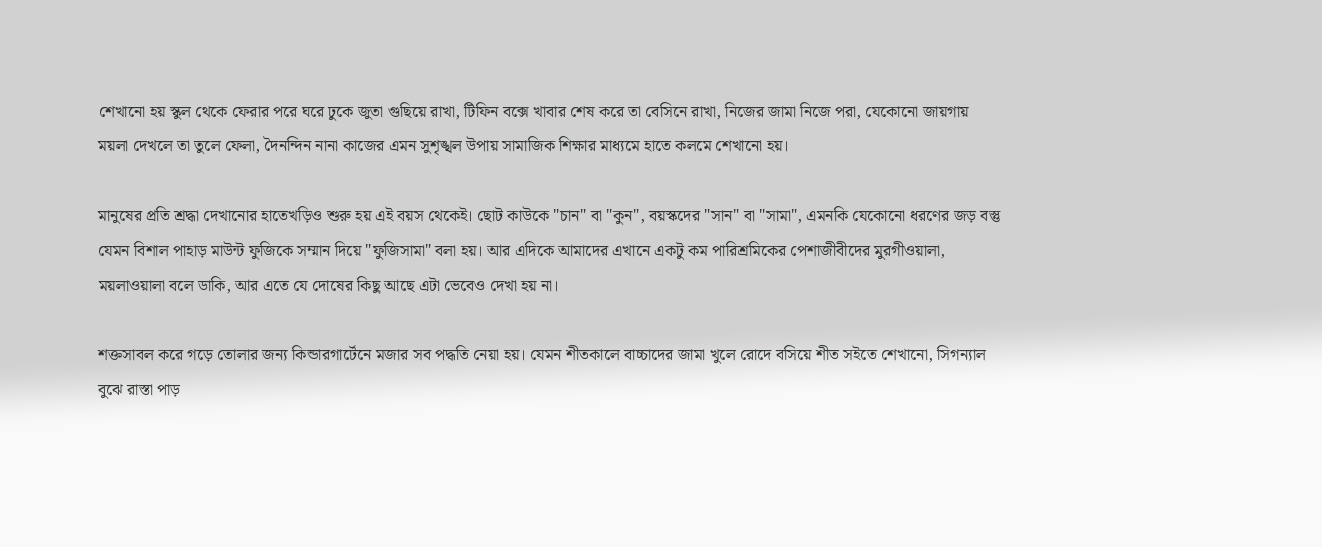শেখানো হয় স্কুল থেকে ফেরার পরে ঘরে ঢুকে জুতা গুছিয়ে রাখা, টিফিন বক্সে খাবার শেষ করে তা বেসিনে রাখা, নিজের জামা নিজে পরা, যেকোনো জায়গায় ময়লা দেখলে তা তুলে ফেলা, দৈনন্দিন নানা কাজের এমন সুশৃঙ্খল উপায় সামাজিক শিক্ষার মাধ্যমে হাতে কলমে শেখানো হয়।

মানুষের প্রতি শ্রদ্ধা দেখানোর হাতেখড়িও শুরু হয় এই বয়স থেকেই। ছোট কাউকে "চান" বা "কুন", বয়স্কদের "সান" বা "সামা", এমনকি যেকোনো ধরণের জড় বস্তু যেমন বিশাল পাহাড় মাউন্ট ফুজিকে সম্মান দিয়ে "ফুজিসামা" বলা হয়। আর এদিকে আমাদের এখানে একটু কম পারিশ্রমিকের পেশাজীবীদের মুরগীওয়ালা, ময়লাওয়ালা বলে ডাকি, আর এতে যে দোষের কিছু আছে এটা ভেবেও দেখা হয় না।

শক্তসাবল করে গড়ে তোলার জন্য কিন্ডারগার্টেনে মজার সব পদ্ধতি নেয়া হয়। যেমন শীতকালে বাচ্চাদের জামা খুলে রোদে বসিয়ে শীত সইতে শেখানো, সিগন্যাল বুঝে রাস্তা পাড়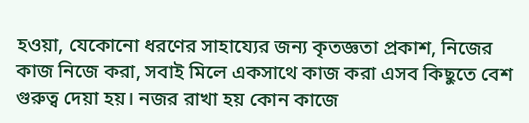হওয়া, যেকোনো ধরণের সাহায্যের জন্য কৃতজ্ঞতা প্রকাশ, নিজের কাজ নিজে করা, সবাই মিলে একসাথে কাজ করা এসব কিছুতে বেশ গুরুত্ব দেয়া হয়। নজর রাখা হয় কোন কাজে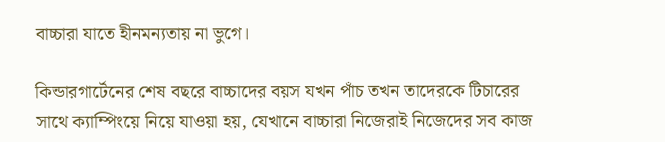বাচ্চারা যাতে হীনমন্যতায় না ভুগে।

কিন্ডারগার্টেনের শেষ বছরে বাচ্চাদের বয়স যখন পাঁচ তখন তাদেরকে টিচারের সাথে ক্যাম্পিংয়ে নিয়ে যাওয়া হয়, যেখানে বাচ্চারা নিজেরাই নিজেদের সব কাজ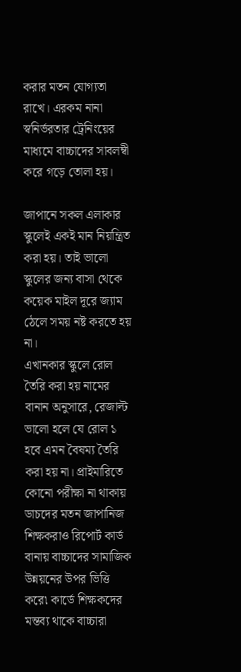করার মতন যোগ্যতা রাখে। এরকম নানা স্বনির্ভরতার ট্রেনিংয়ের মাধ্যমে বাচ্চাদের সাবলম্বী করে গড়ে তোলা হয়।

জাপানে সকল এলাকার স্কুলেই একই মান নিয়ন্ত্রিত করা হয়। তাই ভালো স্কুলের জন্য বাসা থেকে কয়েক মাইল দূরে জ্যাম ঠেলে সময় নষ্ট করতে হয় না।
এখানকার স্কুলে রোল তৈরি করা হয় নামের বানান অনুসারে, রেজাল্ট ভালো হলে যে রোল ১ হবে এমন বৈষম্য তৈরি করা হয় না। প্রাইমারিতে কোনো পরীক্ষা না থাকায় ডাচদের মতন জাপানিজ শিক্ষকরাও রিপোর্ট কার্ড বানায় বাচ্চাদের সামাজিক উন্নয়নের উপর ভিত্তি করে৷ কার্ডে শিক্ষকদের মন্তব্য থাকে বাচ্চারা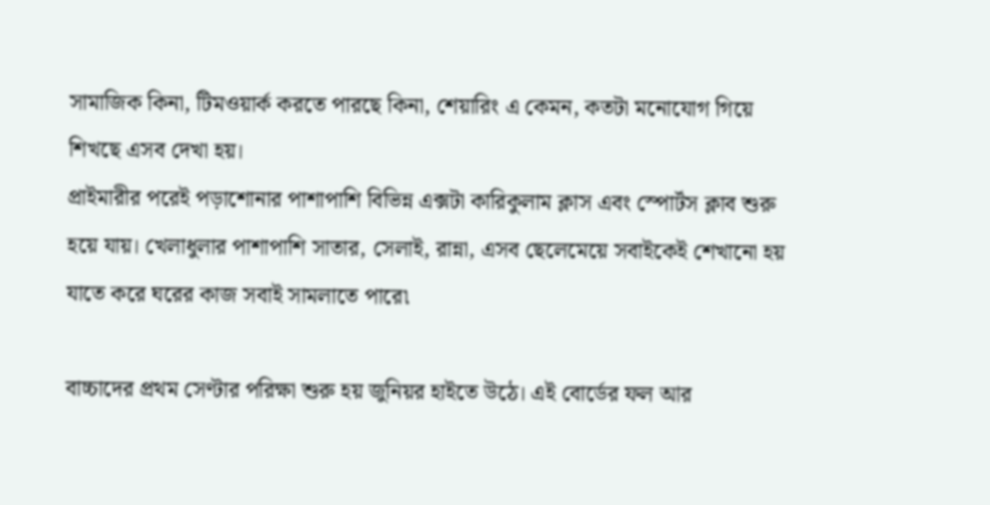সামাজিক কিনা, টিমওয়ার্ক করতে পারছে কিনা, শেয়ারিং এ কেমন, কতটা মনোযোগ গিয়ে শিখছে এসব দেখা হয়।
প্রাইমারীর পরেই পড়াশোনার পাশাপাশি বিভিন্ন এক্সটা কারিকুলাম ক্লাস এবং স্পোর্টস ক্লাব শুরু হয়ে যায়। খেলাধুলার পাশাপাশি সাতার, সেলাই, রান্না, এসব ছেলেমেয়ে সবাইকেই শেখানো হয় যাতে করে ঘরের কাজ সবাই সামলাতে পারে৷

বাচ্চাদের প্রথম সেণ্টার পরিক্ষা শুরু হয় জুনিয়র হাইতে উঠে। এই বোর্ডের ফল আর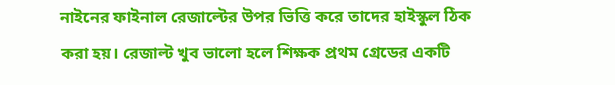নাইনের ফাইনাল রেজাল্টের উপর ভিত্তি করে তাদের হাইস্কুল ঠিক করা হয়। রেজাল্ট খুব ভালো হলে শিক্ষক প্রথম গ্রেডের একটি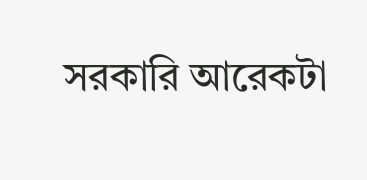সরকারি আরেকটা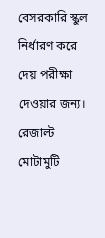বেসরকারি স্কুল নির্ধারণ করে দেয় পরীক্ষা দেওয়ার জন্য। রেজাল্ট মোটামুটি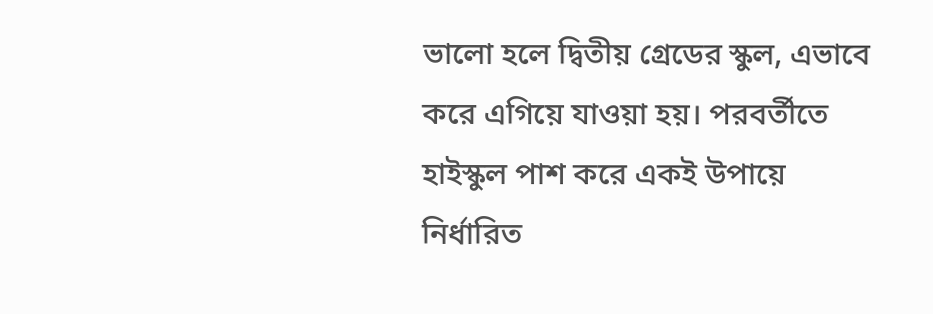ভালো হলে দ্বিতীয় গ্রেডের স্কুল, এভাবে করে এগিয়ে যাওয়া হয়। পরবর্তীতে হাইস্কুল পাশ করে একই উপায়ে নির্ধারিত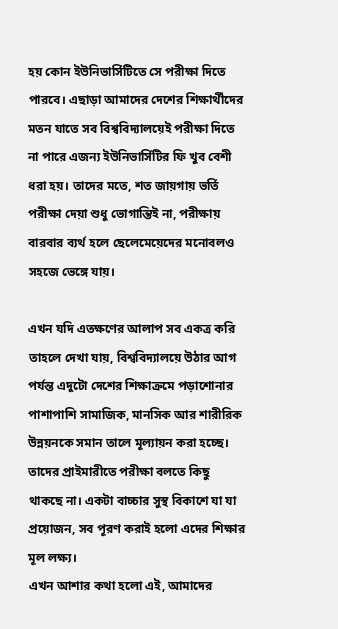হয় কোন ইউনিভার্সিটিতে সে পরীক্ষা দিতে পারবে। এছাড়া আমাদের দেশের শিক্ষার্থীদের মতন যাতে সব বিশ্ববিদ্যালয়েই পরীক্ষা দিতে না পারে এজন্য ইউনিভার্সিটির ফি খুব বেশী ধরা হয়। তাদের মতে, শত জায়গায় ভর্তি পরীক্ষা দেয়া শুধু ভোগান্তিই না, পরীক্ষায় বারবার ব্যর্থ হলে ছেলেমেয়েদের মনোবলও সহজে ভেঙ্গে যায়।

এখন যদি এতক্ষণের আলাপ সব একত্র করি তাহলে দেখা যায়, বিশ্ববিদ্যালয়ে উঠার আগ পর্যন্ত এদুটো দেশের শিক্ষাক্রমে পড়াশোনার পাশাপাশি সামাজিক, মানসিক আর শারীরিক উন্নয়নকে সমান তালে মূল্যায়ন করা হচ্ছে। তাদের প্রাইমারীতে পরীক্ষা বলতে কিছু থাকছে না। একটা বাচ্চার সুস্থ বিকাশে যা যা প্রয়োজন, সব পূরণ করাই হলো এদের শিক্ষার মূল লক্ষ্য।
এখন আশার কথা হলো এই, আমাদের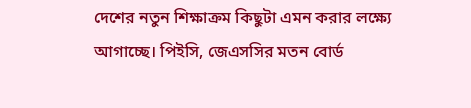দেশের নতুন শিক্ষাক্রম কিছুটা এমন করার লক্ষ্যে আগাচ্ছে। পিইসি, জেএসসির মতন বোর্ড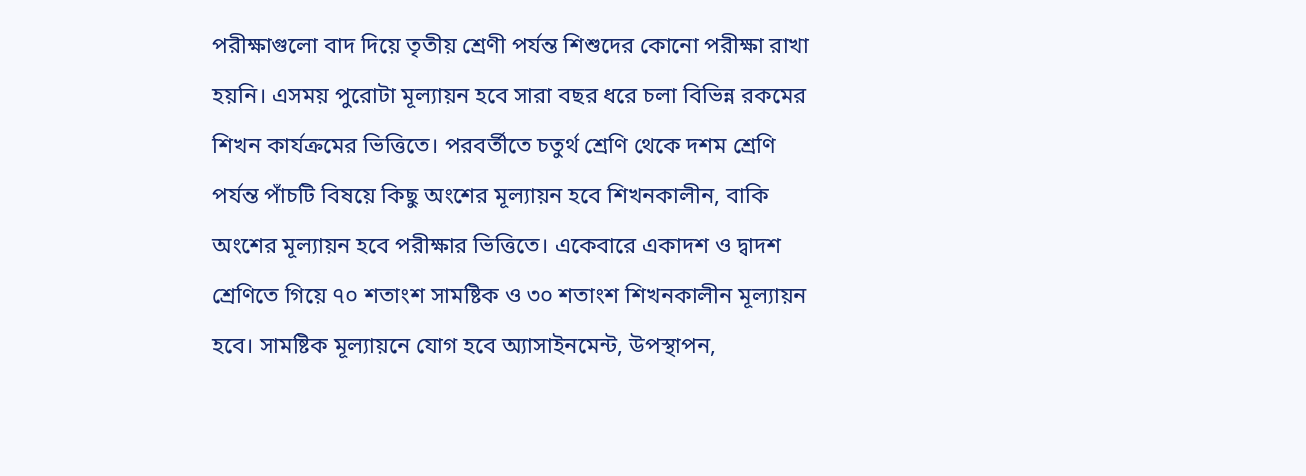পরীক্ষাগুলো বাদ দিয়ে তৃতীয় শ্রেণী পর্যন্ত শিশুদের কোনো পরীক্ষা রাখা হয়নি। এসময় পুরোটা মূল্যায়ন হবে সারা বছর ধরে চলা বিভিন্ন রকমের শিখন কার্যক্রমের ভিত্তিতে। পরবর্তীতে চতুর্থ শ্রেণি থেকে দশম শ্রেণি পর্যন্ত পাঁচটি বিষয়ে কিছু অংশের মূল্যায়ন হবে শিখনকালীন, বাকি অংশের মূল্যায়ন হবে পরীক্ষার ভিত্তিতে। একেবারে একাদশ ও দ্বাদশ শ্রেণিতে গিয়ে ৭০ শতাংশ সামষ্টিক ও ৩০ শতাংশ শিখনকালীন মূল্যায়ন হবে। সামষ্টিক মূল্যায়নে যোগ হবে অ্যাসাইনমেন্ট, উপস্থাপন,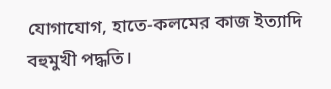যোগাযোগ, হাতে-কলমের কাজ ইত্যাদি বহুমুখী পদ্ধতি।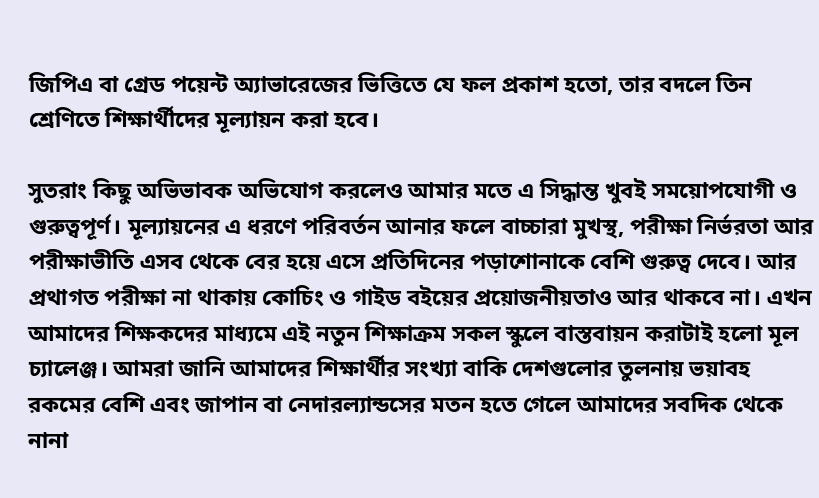জিপিএ বা গ্রেড পয়েন্ট অ্যাভারেজের ভিত্তিতে যে ফল প্রকাশ হতো, তার বদলে তিন শ্রেণিতে শিক্ষার্থীদের মূল্যায়ন করা হবে।

সুতরাং কিছু অভিভাবক অভিযোগ করলেও আমার মতে এ সিদ্ধান্ত খুবই সময়োপযোগী ও গুরুত্বপূর্ণ। মূল্যায়নের এ ধরণে পরিবর্তন আনার ফলে বাচ্চারা মুখস্থ, পরীক্ষা নির্ভরতা আর পরীক্ষাভীতি এসব থেকে বের হয়ে এসে প্রতিদিনের পড়াশোনাকে বেশি গুরুত্ব দেবে। আর প্রথাগত পরীক্ষা না থাকায় কোচিং ও গাইড বইয়ের প্রয়োজনীয়তাও আর থাকবে না। এখন আমাদের শিক্ষকদের মাধ্যমে এই নতুন শিক্ষাক্রম সকল স্কুলে বাস্তবায়ন করাটাই হলো মূল চ্যালেঞ্জ। আমরা জানি আমাদের শিক্ষার্থীর সংখ্যা বাকি দেশগুলোর তুলনায় ভয়াবহ রকমের বেশি এবং জাপান বা নেদারল্যান্ডসের মতন হতে গেলে আমাদের সবদিক থেকে নানা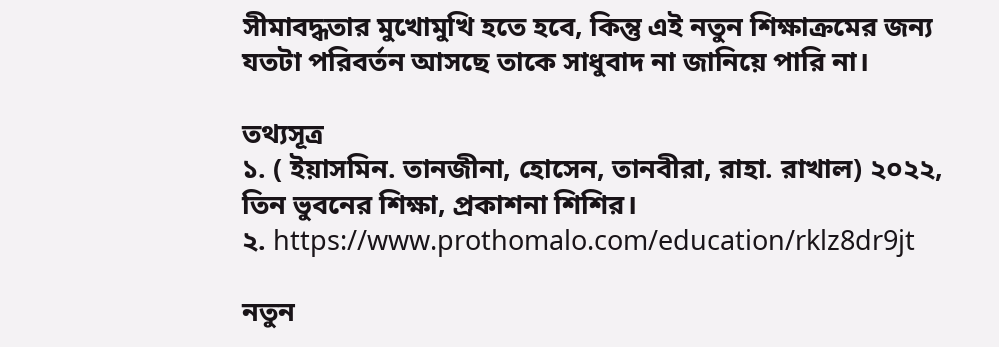সীমাবদ্ধতার মুখোমুখি হতে হবে, কিন্তু এই নতুন শিক্ষাক্রমের জন্য যতটা পরিবর্তন আসছে তাকে সাধুবাদ না জানিয়ে পারি না।

তথ্যসূত্র
১. ( ইয়াসমিন. তানজীনা, হোসেন, তানবীরা, রাহা. রাখাল) ২০২২, তিন ভুবনের শিক্ষা, প্রকাশনা শিশির।
২. https://www.prothomalo.com/education/rklz8dr9jt

নতুন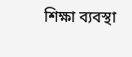শিক্ষা ব্যবস্থা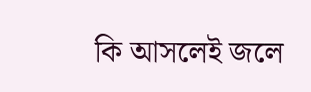কি আসলেই জলে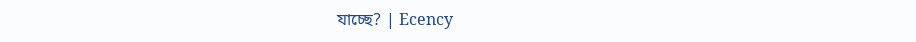যাচ্ছে? | Ecency